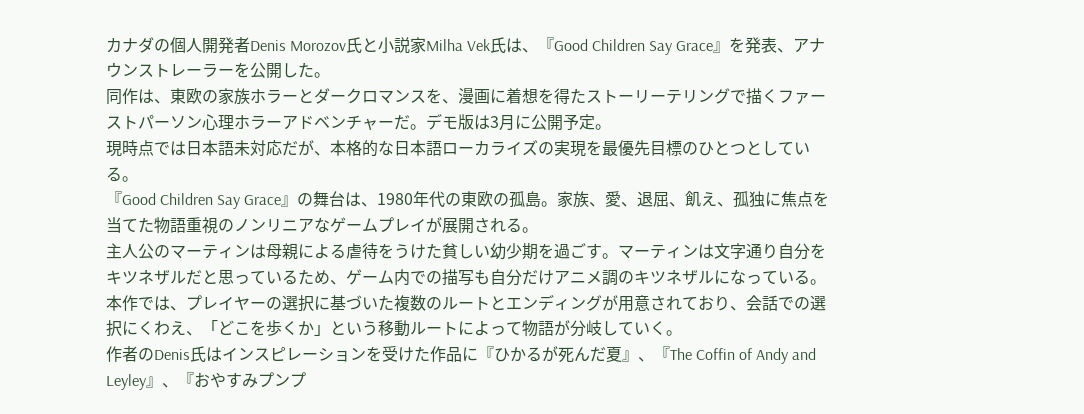カナダの個人開発者Denis Morozov氏と小説家Milha Vek氏は、『Good Children Say Grace』を発表、アナウンストレーラーを公開した。
同作は、東欧の家族ホラーとダークロマンスを、漫画に着想を得たストーリーテリングで描くファーストパーソン心理ホラーアドベンチャーだ。デモ版は3月に公開予定。
現時点では日本語未対応だが、本格的な日本語ローカライズの実現を最優先目標のひとつとしている。
『Good Children Say Grace』の舞台は、1980年代の東欧の孤島。家族、愛、退屈、飢え、孤独に焦点を当てた物語重視のノンリニアなゲームプレイが展開される。
主人公のマーティンは母親による虐待をうけた貧しい幼少期を過ごす。マーティンは文字通り自分をキツネザルだと思っているため、ゲーム内での描写も自分だけアニメ調のキツネザルになっている。
本作では、プレイヤーの選択に基づいた複数のルートとエンディングが用意されており、会話での選択にくわえ、「どこを歩くか」という移動ルートによって物語が分岐していく。
作者のDenis氏はインスピレーションを受けた作品に『ひかるが死んだ夏』、『The Coffin of Andy and Leyley』、『おやすみプンプ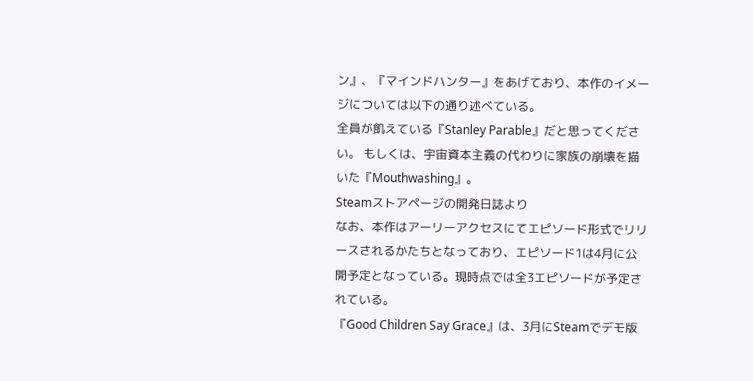ン』、『マインドハンター』をあげており、本作のイメージについては以下の通り述べている。
全員が飢えている『Stanley Parable』だと思ってください。 もしくは、宇宙資本主義の代わりに家族の崩壊を描いた『Mouthwashing』。
Steamストアページの開発日誌より
なお、本作はアーリーアクセスにてエピソード形式でリリースされるかたちとなっており、エピソード1は4月に公開予定となっている。現時点では全3エピソードが予定されている。
『Good Children Say Grace』は、3月にSteamでデモ版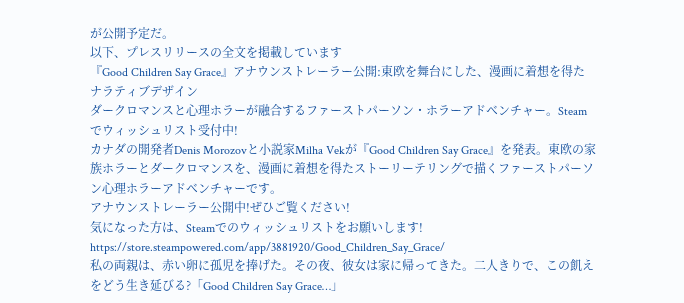が公開予定だ。
以下、プレスリリースの全文を掲載しています
『Good Children Say Grace』アナウンストレーラー公開:東欧を舞台にした、漫画に着想を得たナラティブデザイン
ダークロマンスと心理ホラーが融合するファーストパーソン・ホラーアドベンチャー。Steamでウィッシュリスト受付中!
カナダの開発者Denis Morozovと小説家Milha Vekが『Good Children Say Grace』を発表。東欧の家族ホラーとダークロマンスを、漫画に着想を得たストーリーテリングで描くファーストパーソン心理ホラーアドベンチャーです。
アナウンストレーラー公開中!ぜひご覧ください!
気になった方は、Steamでのウィッシュリストをお願いします!
https://store.steampowered.com/app/3881920/Good_Children_Say_Grace/
私の両親は、赤い卵に孤児を捧げた。その夜、彼女は家に帰ってきた。二人きりで、この飢えをどう生き延びる?「Good Children Say Grace…」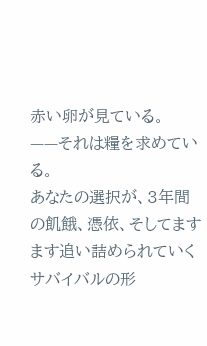赤い卵が見ている。
——それは糧を求めている。
あなたの選択が、3年間の飢餓、憑依、そしてますます追い詰められていくサバイバルの形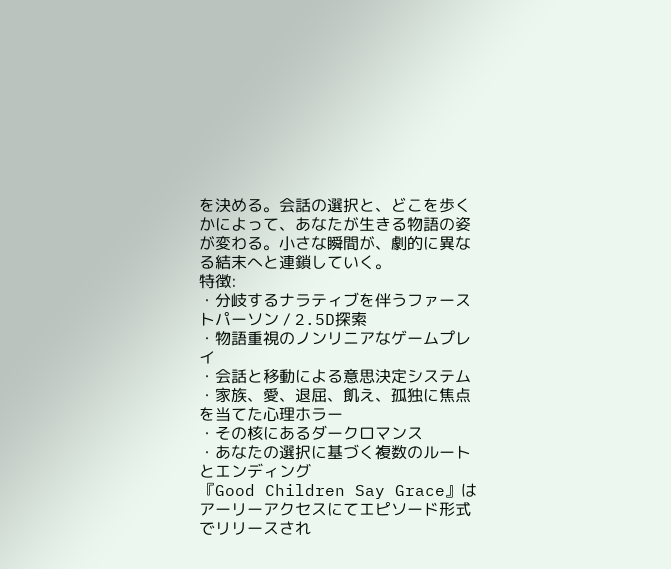を決める。会話の選択と、どこを歩くかによって、あなたが生きる物語の姿が変わる。小さな瞬間が、劇的に異なる結末へと連鎖していく。
特徴:
・分岐するナラティブを伴うファーストパーソン / 2.5D探索
・物語重視のノンリニアなゲームプレイ
・会話と移動による意思決定システム
・家族、愛、退屈、飢え、孤独に焦点を当てた心理ホラー
・その核にあるダークロマンス
・あなたの選択に基づく複数のルートとエンディング
『Good Children Say Grace』はアーリーアクセスにてエピソード形式でリリースされ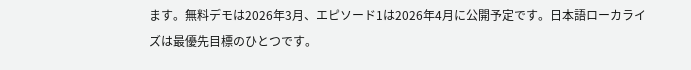ます。無料デモは2026年3月、エピソード1は2026年4月に公開予定です。日本語ローカライズは最優先目標のひとつです。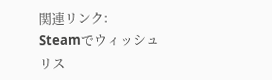関連リンク:
Steamでウィッシュリス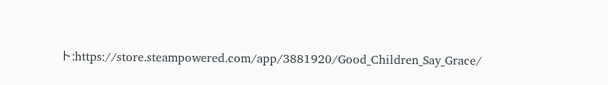ト:https://store.steampowered.com/app/3881920/Good_Children_Say_Grace/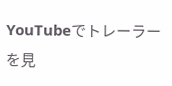YouTubeでトレーラーを見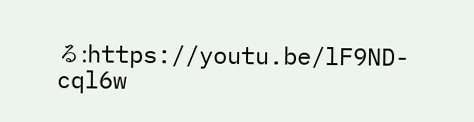る:https://youtu.be/lF9ND-cql6w